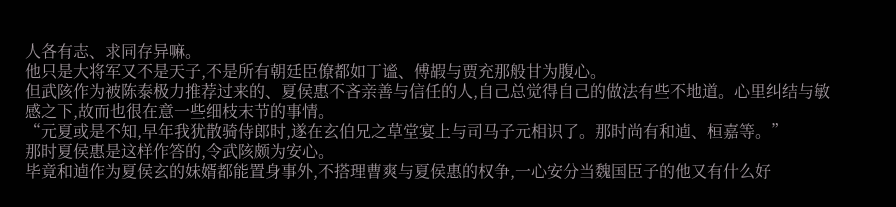人各有志、求同存异嘛。
他只是大将军又不是天子,不是所有朝廷臣僚都如丁谧、傅嘏与贾充那般甘为腹心。
但武陔作为被陈泰极力推荐过来的、夏侯惠不吝亲善与信任的人,自己总觉得自己的做法有些不地道。心里纠结与敏感之下,故而也很在意一些细枝末节的事情。
“元夏或是不知,早年我犹散骑侍郎时,遂在玄伯兄之草堂宴上与司马子元相识了。那时尚有和逌、桓嘉等。”
那时夏侯惠是这样作答的,令武陔颇为安心。
毕竟和逌作为夏侯玄的妹婿都能置身事外,不搭理曹爽与夏侯惠的权争,一心安分当魏国臣子的他又有什么好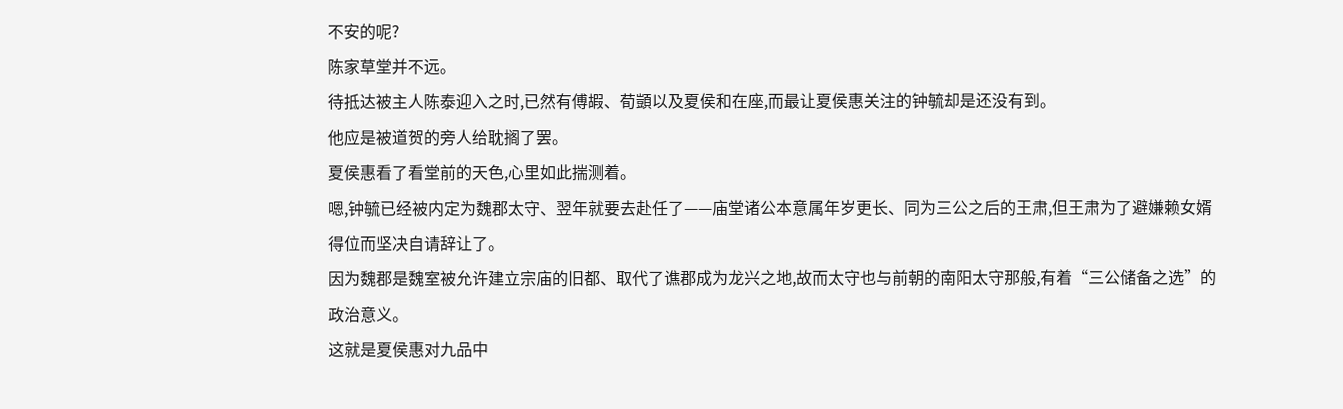不安的呢?
陈家草堂并不远。
待抵达被主人陈泰迎入之时,已然有傅嘏、荀顗以及夏侯和在座,而最让夏侯惠关注的钟毓却是还没有到。
他应是被道贺的旁人给耽搁了罢。
夏侯惠看了看堂前的天色,心里如此揣测着。
嗯,钟毓已经被内定为魏郡太守、翌年就要去赴任了——庙堂诸公本意属年岁更长、同为三公之后的王肃,但王肃为了避嫌赖女婿得位而坚决自请辞让了。
因为魏郡是魏室被允许建立宗庙的旧都、取代了谯郡成为龙兴之地,故而太守也与前朝的南阳太守那般,有着“三公储备之选”的政治意义。
这就是夏侯惠对九品中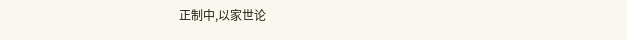正制中,以家世论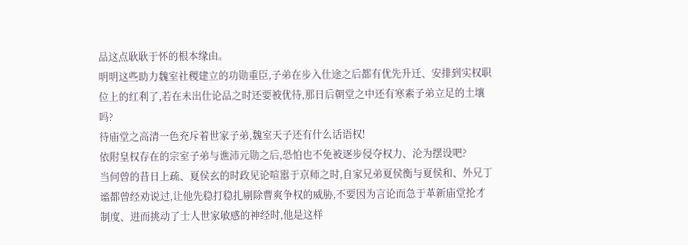品这点耿耿于怀的根本缘由。
明明这些助力魏室社稷建立的功勋重臣,子弟在步入仕途之后都有优先升迁、安排到实权职位上的红利了,若在未出仕论品之时还要被优待,那日后朝堂之中还有寒素子弟立足的土壤吗?
待庙堂之高清一色充斥着世家子弟,魏室天子还有什么话语权!
依附皇权存在的宗室子弟与谯沛元勋之后,恐怕也不免被逐步侵夺权力、沦为摆设吧?
当何曾的昔日上疏、夏侯玄的时政见论喧嚣于京师之时,自家兄弟夏侯衡与夏侯和、外兄丁谧都曾经劝说过,让他先稳打稳扎剔除曹爽争权的威胁,不要因为言论而急于革新庙堂抡才制度、进而挑动了士人世家敏感的神经时,他是这样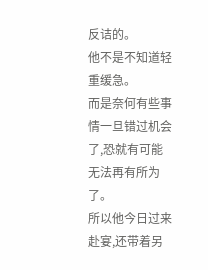反诘的。
他不是不知道轻重缓急。
而是奈何有些事情一旦错过机会了,恐就有可能无法再有所为了。
所以他今日过来赴宴,还带着另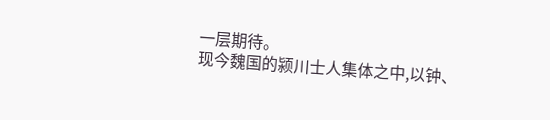一层期待。
现今魏国的颍川士人集体之中,以钟、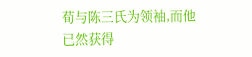荀与陈三氏为领袖,而他已然获得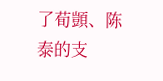了荀顗、陈泰的支